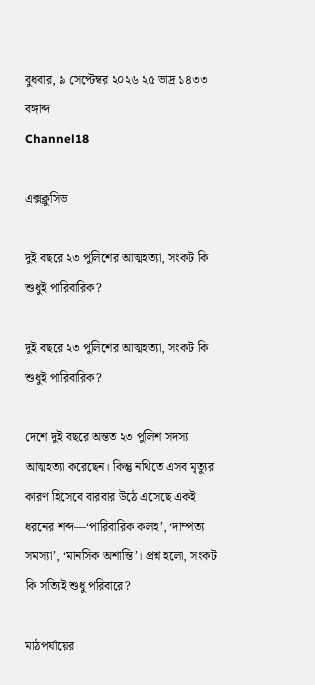বুধবার, ৯ সেপ্টেম্বর ২০২৬ ২৫ ভাদ্র ১৪৩৩ বঙ্গাব্দ
Channel18

এক্সক্লুসিভ

দুই বছরে ২৩ পুলিশের আত্মহত্যা, সংকট কি শুধুই পারিবারিক?

দুই বছরে ২৩ পুলিশের আত্মহত্যা, সংকট কি শুধুই পারিবারিক?

দেশে দুই বছরে অন্তত ২৩ পুলিশ সদস্য আত্মহত্যা করেছেন। কিন্তু নথিতে এসব মৃত্যুর কারণ হিসেবে বারবার উঠে এসেছে একই ধরনের শব্দ—‘পারিবারিক কলহ’, ‘দাম্পত্য সমস্যা’, ‘মানসিক অশান্তি’। প্রশ্ন হলো, সংকট কি সত্যিই শুধু পরিবারে?

মাঠপর্যায়ের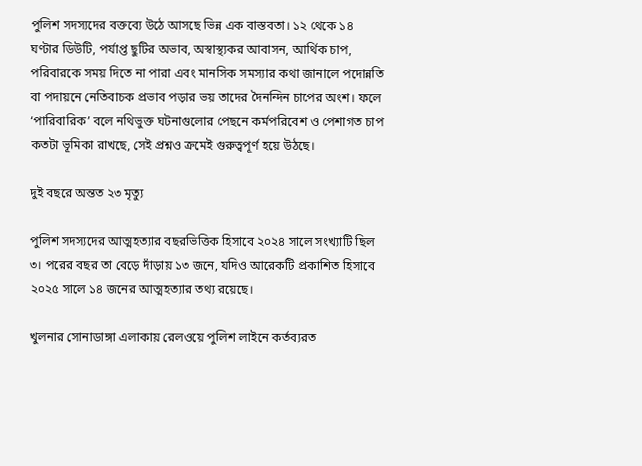পুলিশ সদস্যদের বক্তব্যে উঠে আসছে ভিন্ন এক বাস্তবতা। ১২ থেকে ১৪ ঘণ্টার ডিউটি, পর্যাপ্ত ছুটির অভাব, অস্বাস্থ্যকর আবাসন, আর্থিক চাপ, পরিবারকে সময় দিতে না পারা এবং মানসিক সমস্যার কথা জানালে পদোন্নতি বা পদায়নে নেতিবাচক প্রভাব পড়ার ভয় তাদের দৈনন্দিন চাপের অংশ। ফলে ‘পারিবারিক’ বলে নথিভুক্ত ঘটনাগুলোর পেছনে কর্মপরিবেশ ও পেশাগত চাপ কতটা ভূমিকা রাখছে, সেই প্রশ্নও ক্রমেই গুরুত্বপূর্ণ হয়ে উঠছে।

দুই বছরে অন্তত ২৩ মৃত্যু

পুলিশ সদস্যদের আত্মহত্যার বছরভিত্তিক হিসাবে ২০২৪ সালে সংখ্যাটি ছিল ৩। পরের বছর তা বেড়ে দাঁড়ায় ১৩ জনে, যদিও আরেকটি প্রকাশিত হিসাবে ২০২৫ সালে ১৪ জনের আত্মহত্যার তথ্য রয়েছে।

খুলনার সোনাডাঙ্গা এলাকায় রেলওয়ে পুলিশ লাইনে কর্তব্যরত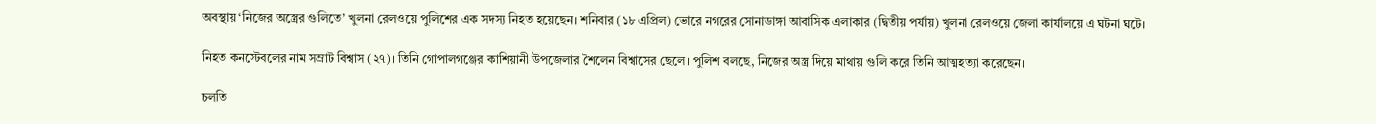অবস্থায় ‘নিজের অস্ত্রের গুলিতে’ খুলনা রেলওয়ে পুলিশের এক সদস্য নিহত হয়েছেন। শনিবার (১৮ এপ্রিল) ভোরে নগরের সোনাডাঙ্গা আবাসিক এলাকার (দ্বিতীয় পর্যায়) খুলনা রেলওয়ে জেলা কার্যালয়ে এ ঘটনা ঘটে।

নিহত কনস্টেবলের নাম সম্রাট বিশ্বাস (২৭)। তিনি গোপালগঞ্জের কাশিয়ানী উপজেলার শৈলেন বিশ্বাসের ছেলে। পুলিশ বলছে, নিজের অস্ত্র দিয়ে মাথায় গুলি করে তিনি আত্মহত্যা করেছেন।

চলতি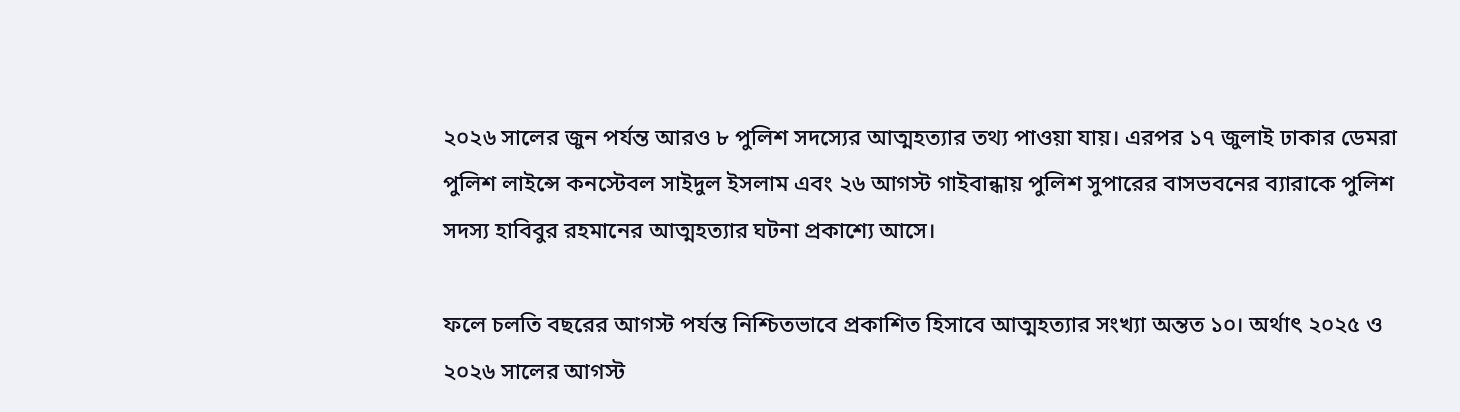২০২৬ সালের জুন পর্যন্ত আরও ৮ পুলিশ সদস্যের আত্মহত্যার তথ্য পাওয়া যায়। এরপর ১৭ জুলাই ঢাকার ডেমরা পুলিশ লাইন্সে কনস্টেবল সাইদুল ইসলাম এবং ২৬ আগস্ট গাইবান্ধায় পুলিশ সুপারের বাসভবনের ব্যারাকে পুলিশ সদস্য হাবিবুর রহমানের আত্মহত্যার ঘটনা প্রকাশ্যে আসে।

ফলে চলতি বছরের আগস্ট পর্যন্ত নিশ্চিতভাবে প্রকাশিত হিসাবে আত্মহত্যার সংখ্যা অন্তত ১০। অর্থাৎ ২০২৫ ও ২০২৬ সালের আগস্ট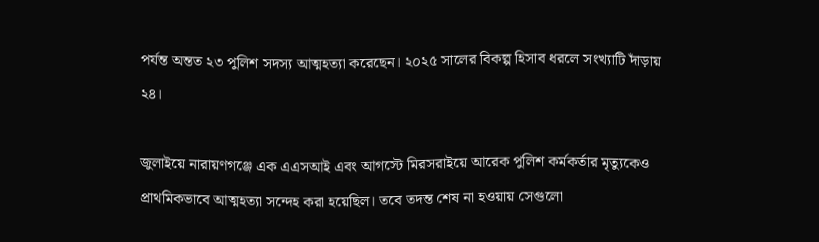পর্যন্ত অন্তত ২৩ পুলিশ সদস্য আত্মহত্যা করেছেন। ২০২৫ সালের বিকল্প হিসাব ধরলে সংখ্যাটি দাঁড়ায় ২৪।

জুলাইয়ে নারায়ণগঞ্জে এক এএসআই এবং আগস্টে মিরসরাইয়ে আরেক পুলিশ কর্মকর্তার মৃত্যুকেও প্রাথমিকভাবে আত্মহত্যা সন্দেহ করা হয়েছিল। তবে তদন্ত শেষ না হওয়ায় সেগুলো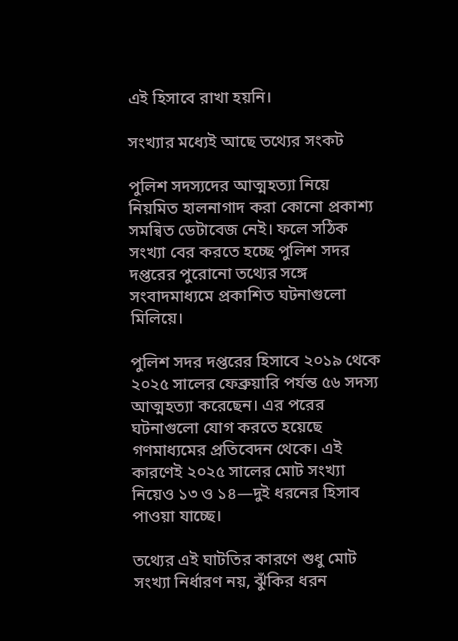এই হিসাবে রাখা হয়নি।

সংখ্যার মধ্যেই আছে তথ্যের সংকট

পুলিশ সদস্যদের আত্মহত্যা নিয়ে নিয়মিত হালনাগাদ করা কোনো প্রকাশ্য সমন্বিত ডেটাবেজ নেই। ফলে সঠিক সংখ্যা বের করতে হচ্ছে পুলিশ সদর দপ্তরের পুরোনো তথ্যের সঙ্গে সংবাদমাধ্যমে প্রকাশিত ঘটনাগুলো মিলিয়ে।

পুলিশ সদর দপ্তরের হিসাবে ২০১৯ থেকে ২০২৫ সালের ফেব্রুয়ারি পর্যন্ত ৫৬ সদস্য আত্মহত্যা করেছেন। এর পরের ঘটনাগুলো যোগ করতে হয়েছে গণমাধ্যমের প্রতিবেদন থেকে। এই কারণেই ২০২৫ সালের মোট সংখ্যা নিয়েও ১৩ ও ১৪—দুই ধরনের হিসাব পাওয়া যাচ্ছে।

তথ্যের এই ঘাটতির কারণে শুধু মোট সংখ্যা নির্ধারণ নয়, ঝুঁকির ধরন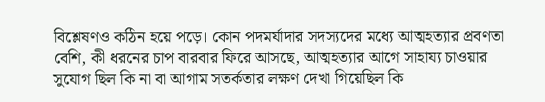বিশ্লেষণও কঠিন হয়ে পড়ে। কোন পদমর্যাদার সদস্যদের মধ্যে আত্মহত্যার প্রবণতা বেশি, কী ধরনের চাপ বারবার ফিরে আসছে, আত্মহত্যার আগে সাহায্য চাওয়ার সুযোগ ছিল কি না বা আগাম সতর্কতার লক্ষণ দেখা গিয়েছিল কি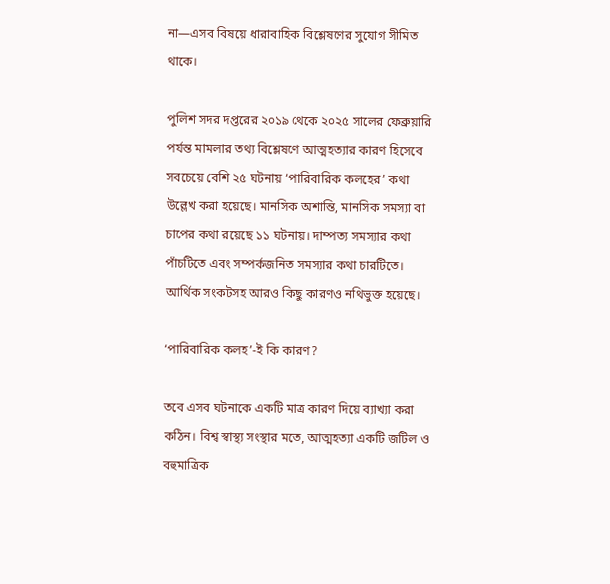না—এসব বিষয়ে ধারাবাহিক বিশ্লেষণের সুযোগ সীমিত থাকে।

পুলিশ সদর দপ্তরের ২০১৯ থেকে ২০২৫ সালের ফেব্রুয়ারি পর্যন্ত মামলার তথ্য বিশ্লেষণে আত্মহত্যার কারণ হিসেবে সবচেয়ে বেশি ২৫ ঘটনায় ‘পারিবারিক কলহের’ কথা উল্লেখ করা হয়েছে। মানসিক অশান্তি, মানসিক সমস্যা বা চাপের কথা রয়েছে ১১ ঘটনায়। দাম্পত্য সমস্যার কথা পাঁচটিতে এবং সম্পর্কজনিত সমস্যার কথা চারটিতে। আর্থিক সংকটসহ আরও কিছু কারণও নথিভুক্ত হয়েছে।

‘পারিবারিক কলহ’-ই কি কারণ?

তবে এসব ঘটনাকে একটি মাত্র কারণ দিয়ে ব্যাখ্যা করা কঠিন। বিশ্ব স্বাস্থ্য সংস্থার মতে, আত্মহত্যা একটি জটিল ও বহুমাত্রিক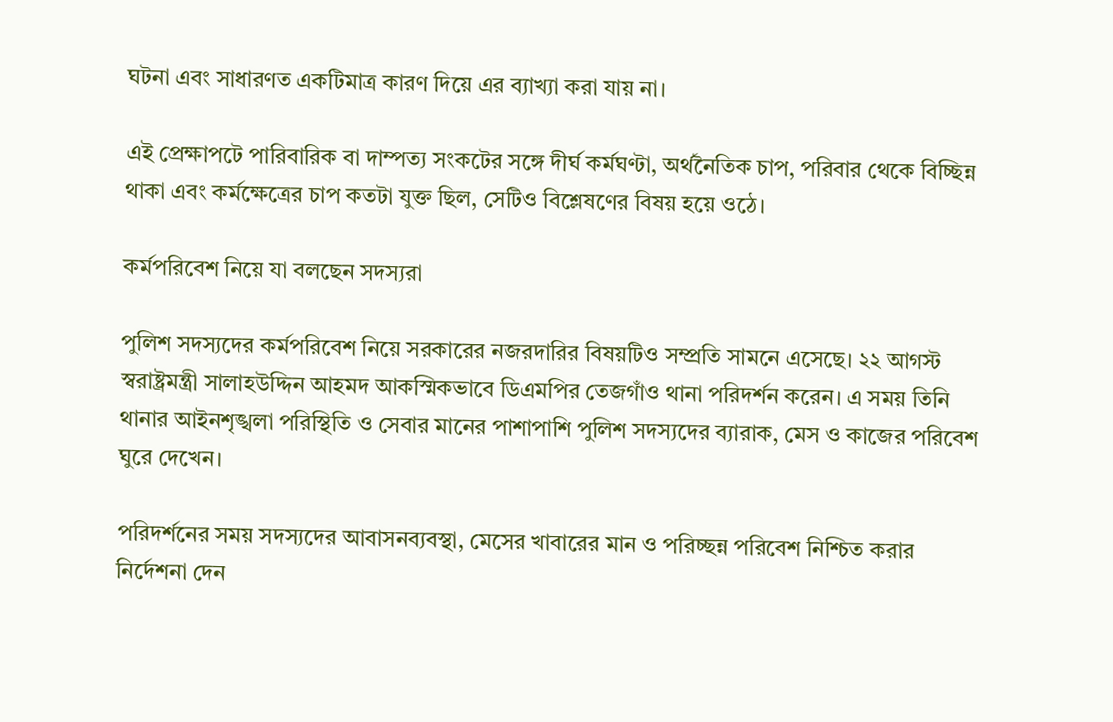ঘটনা এবং সাধারণত একটিমাত্র কারণ দিয়ে এর ব্যাখ্যা করা যায় না।

এই প্রেক্ষাপটে পারিবারিক বা দাম্পত্য সংকটের সঙ্গে দীর্ঘ কর্মঘণ্টা, অর্থনৈতিক চাপ, পরিবার থেকে বিচ্ছিন্ন থাকা এবং কর্মক্ষেত্রের চাপ কতটা যুক্ত ছিল, সেটিও বিশ্লেষণের বিষয় হয়ে ওঠে।

কর্মপরিবেশ নিয়ে যা বলছেন সদস্যরা

পুলিশ সদস্যদের কর্মপরিবেশ নিয়ে সরকারের নজরদারির বিষয়টিও সম্প্রতি সামনে এসেছে। ২২ আগস্ট স্বরাষ্ট্রমন্ত্রী সালাহউদ্দিন আহমদ আকস্মিকভাবে ডিএমপির তেজগাঁও থানা পরিদর্শন করেন। এ সময় তিনি থানার আইনশৃঙ্খলা পরিস্থিতি ও সেবার মানের পাশাপাশি পুলিশ সদস্যদের ব্যারাক, মেস ও কাজের পরিবেশ ঘুরে দেখেন।

পরিদর্শনের সময় সদস্যদের আবাসনব্যবস্থা, মেসের খাবারের মান ও পরিচ্ছন্ন পরিবেশ নিশ্চিত করার নির্দেশনা দেন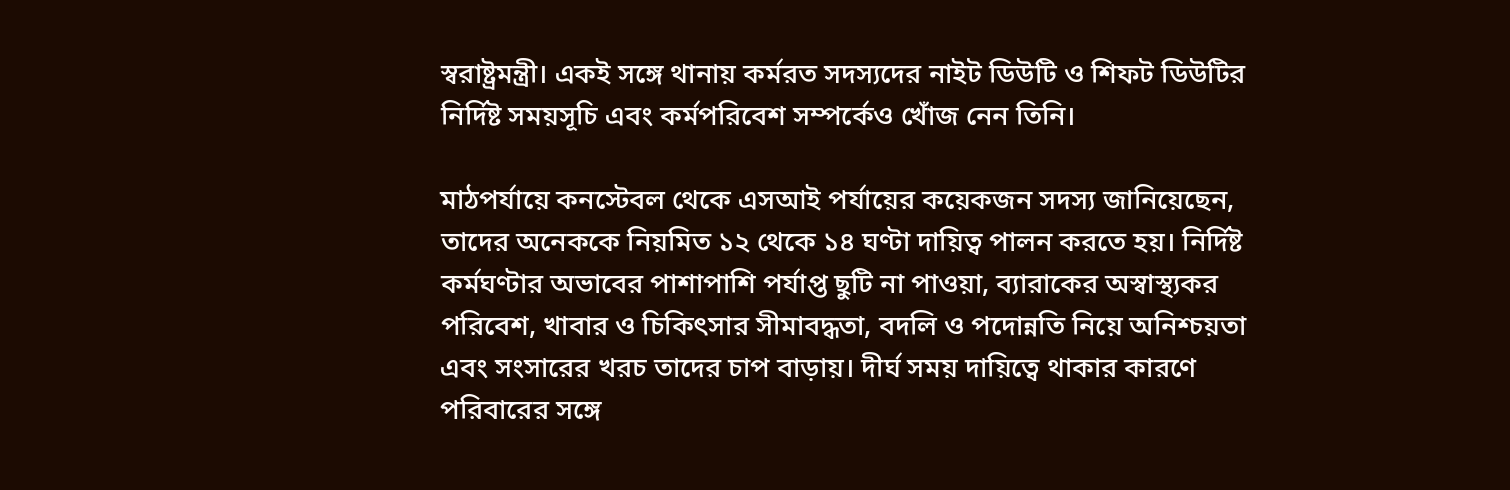স্বরাষ্ট্রমন্ত্রী। একই সঙ্গে থানায় কর্মরত সদস্যদের নাইট ডিউটি ও শিফট ডিউটির নির্দিষ্ট সময়সূচি এবং কর্মপরিবেশ সম্পর্কেও খোঁজ নেন তিনি।

মাঠপর্যায়ে কনস্টেবল থেকে এসআই পর্যায়ের কয়েকজন সদস্য জানিয়েছেন, তাদের অনেককে নিয়মিত ১২ থেকে ১৪ ঘণ্টা দায়িত্ব পালন করতে হয়। নির্দিষ্ট কর্মঘণ্টার অভাবের পাশাপাশি পর্যাপ্ত ছুটি না পাওয়া, ব্যারাকের অস্বাস্থ্যকর পরিবেশ, খাবার ও চিকিৎসার সীমাবদ্ধতা, বদলি ও পদোন্নতি নিয়ে অনিশ্চয়তা এবং সংসারের খরচ তাদের চাপ বাড়ায়। দীর্ঘ সময় দায়িত্বে থাকার কারণে পরিবারের সঙ্গে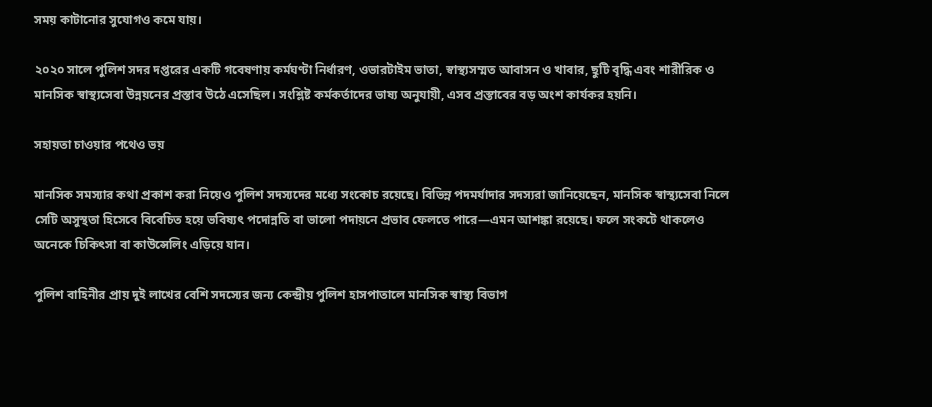সময় কাটানোর সুযোগও কমে যায়।

২০২০ সালে পুলিশ সদর দপ্তরের একটি গবেষণায় কর্মঘণ্টা নির্ধারণ, ওভারটাইম ভাতা, স্বাস্থ্যসম্মত আবাসন ও খাবার, ছুটি বৃদ্ধি এবং শারীরিক ও মানসিক স্বাস্থ্যসেবা উন্নয়নের প্রস্তাব উঠে এসেছিল। সংশ্লিষ্ট কর্মকর্তাদের ভাষ্য অনুযায়ী, এসব প্রস্তাবের বড় অংশ কার্যকর হয়নি।

সহায়তা চাওয়ার পথেও ভয়

মানসিক সমস্যার কথা প্রকাশ করা নিয়েও পুলিশ সদস্যদের মধ্যে সংকোচ রয়েছে। বিভিন্ন পদমর্যাদার সদস্যরা জানিয়েছেন, মানসিক স্বাস্থ্যসেবা নিলে সেটি অসুস্থতা হিসেবে বিবেচিত হয়ে ভবিষ্যৎ পদোন্নতি বা ভালো পদায়নে প্রভাব ফেলতে পারে—এমন আশঙ্কা রয়েছে। ফলে সংকটে থাকলেও অনেকে চিকিৎসা বা কাউন্সেলিং এড়িয়ে যান।

পুলিশ বাহিনীর প্রায় দুই লাখের বেশি সদস্যের জন্য কেন্দ্রীয় পুলিশ হাসপাতালে মানসিক স্বাস্থ্য বিভাগ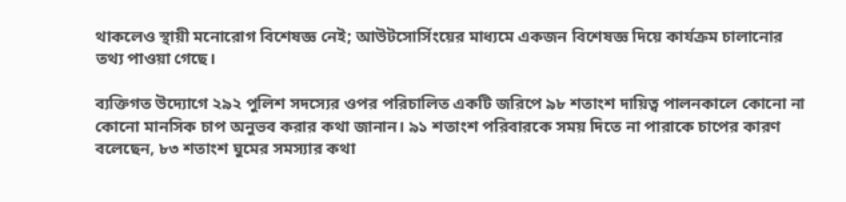থাকলেও স্থায়ী মনোরোগ বিশেষজ্ঞ নেই; আউটসোর্সিংয়ের মাধ্যমে একজন বিশেষজ্ঞ দিয়ে কার্যক্রম চালানোর তথ্য পাওয়া গেছে।

ব্যক্তিগত উদ্যোগে ২৯২ পুলিশ সদস্যের ওপর পরিচালিত একটি জরিপে ৯৮ শতাংশ দায়িত্ব পালনকালে কোনো না কোনো মানসিক চাপ অনুভব করার কথা জানান। ৯১ শতাংশ পরিবারকে সময় দিতে না পারাকে চাপের কারণ বলেছেন, ৮৩ শতাংশ ঘুমের সমস্যার কথা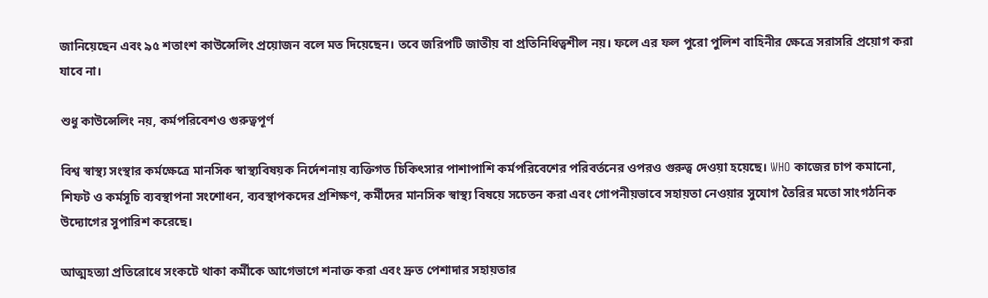জানিয়েছেন এবং ৯৫ শতাংশ কাউন্সেলিং প্রয়োজন বলে মত দিয়েছেন। তবে জরিপটি জাতীয় বা প্রতিনিধিত্বশীল নয়। ফলে এর ফল পুরো পুলিশ বাহিনীর ক্ষেত্রে সরাসরি প্রয়োগ করা যাবে না।

শুধু কাউন্সেলিং নয়, কর্মপরিবেশও গুরুত্বপূর্ণ

বিশ্ব স্বাস্থ্য সংস্থার কর্মক্ষেত্রে মানসিক স্বাস্থ্যবিষয়ক নির্দেশনায় ব্যক্তিগত চিকিৎসার পাশাপাশি কর্মপরিবেশের পরিবর্তনের ওপরও গুরুত্ব দেওয়া হয়েছে। WHO কাজের চাপ কমানো, শিফট ও কর্মসূচি ব্যবস্থাপনা সংশোধন, ব্যবস্থাপকদের প্রশিক্ষণ, কর্মীদের মানসিক স্বাস্থ্য বিষয়ে সচেতন করা এবং গোপনীয়ভাবে সহায়তা নেওয়ার সুযোগ তৈরির মতো সাংগঠনিক উদ্যোগের সুপারিশ করেছে।

আত্মহত্যা প্রতিরোধে সংকটে থাকা কর্মীকে আগেভাগে শনাক্ত করা এবং দ্রুত পেশাদার সহায়তার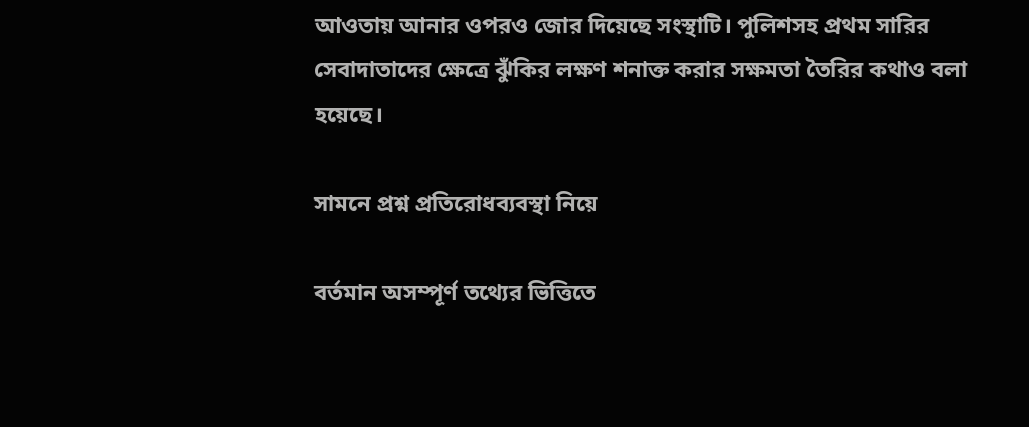আওতায় আনার ওপরও জোর দিয়েছে সংস্থাটি। পুলিশসহ প্রথম সারির সেবাদাতাদের ক্ষেত্রে ঝুঁকির লক্ষণ শনাক্ত করার সক্ষমতা তৈরির কথাও বলা হয়েছে।

সামনে প্রশ্ন প্রতিরোধব্যবস্থা নিয়ে

বর্তমান অসম্পূর্ণ তথ্যের ভিত্তিতে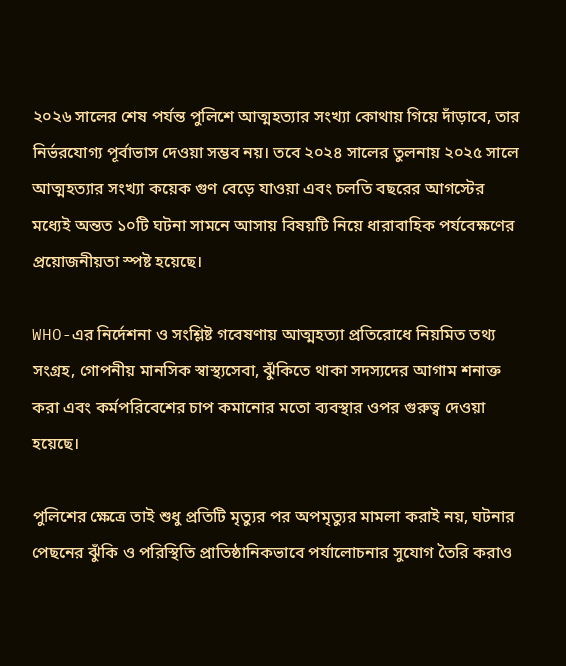২০২৬ সালের শেষ পর্যন্ত পুলিশে আত্মহত্যার সংখ্যা কোথায় গিয়ে দাঁড়াবে, তার নির্ভরযোগ্য পূর্বাভাস দেওয়া সম্ভব নয়। তবে ২০২৪ সালের তুলনায় ২০২৫ সালে আত্মহত্যার সংখ্যা কয়েক গুণ বেড়ে যাওয়া এবং চলতি বছরের আগস্টের মধ্যেই অন্তত ১০টি ঘটনা সামনে আসায় বিষয়টি নিয়ে ধারাবাহিক পর্যবেক্ষণের প্রয়োজনীয়তা স্পষ্ট হয়েছে।

WHO-এর নির্দেশনা ও সংশ্লিষ্ট গবেষণায় আত্মহত্যা প্রতিরোধে নিয়মিত তথ্য সংগ্রহ, গোপনীয় মানসিক স্বাস্থ্যসেবা, ঝুঁকিতে থাকা সদস্যদের আগাম শনাক্ত করা এবং কর্মপরিবেশের চাপ কমানোর মতো ব্যবস্থার ওপর গুরুত্ব দেওয়া হয়েছে।

পুলিশের ক্ষেত্রে তাই শুধু প্রতিটি মৃত্যুর পর অপমৃত্যুর মামলা করাই নয়, ঘটনার পেছনের ঝুঁকি ও পরিস্থিতি প্রাতিষ্ঠানিকভাবে পর্যালোচনার সুযোগ তৈরি করাও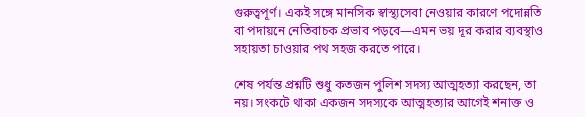গুরুত্বপূর্ণ। একই সঙ্গে মানসিক স্বাস্থ্যসেবা নেওয়ার কারণে পদোন্নতি বা পদায়নে নেতিবাচক প্রভাব পড়বে—এমন ভয় দূর করার ব্যবস্থাও সহায়তা চাওয়ার পথ সহজ করতে পারে।

শেষ পর্যন্ত প্রশ্নটি শুধু কতজন পুলিশ সদস্য আত্মহত্যা করছেন, তা নয়। সংকটে থাকা একজন সদস্যকে আত্মহত্যার আগেই শনাক্ত ও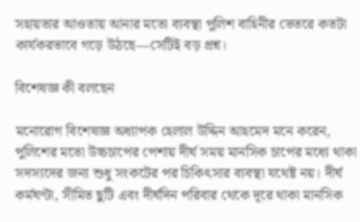সহায়তার আওতায় আনার মতো ব্যবস্থা পুলিশ বাহিনীর ভেতরে কতটা কার্যকরভাবে গড়ে উঠছে—সেটিই বড় প্রশ্ন।

বিশেষজ্ঞ কী বলছেন

মনোরোগ বিশেষজ্ঞ অধ্যাপক হেলাল উদ্দিন আহমেদ মনে করেন, পুলিশের মতো উচ্চচাপের পেশায় দীর্ঘ সময় মানসিক চাপের মধ্যে থাকা সদস্যদের জন্য শুধু সংকটের পর চিকিৎসার ব্যবস্থা যথেষ্ট নয়। দীর্ঘ কর্মঘণ্টা, সীমিত ছুটি এবং দীর্ঘদিন পরিবার থেকে দূরে থাকা মানসিক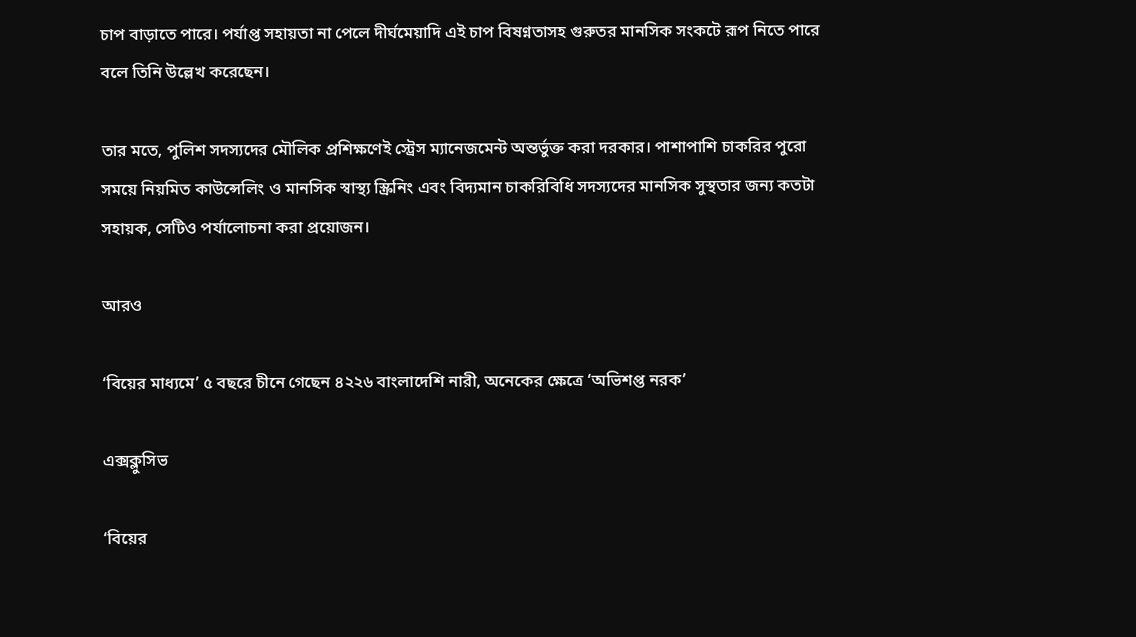চাপ বাড়াতে পারে। পর্যাপ্ত সহায়তা না পেলে দীর্ঘমেয়াদি এই চাপ বিষণ্নতাসহ গুরুতর মানসিক সংকটে রূপ নিতে পারে বলে তিনি উল্লেখ করেছেন।

তার মতে, পুলিশ সদস্যদের মৌলিক প্রশিক্ষণেই স্ট্রেস ম্যানেজমেন্ট অন্তর্ভুক্ত করা দরকার। পাশাপাশি চাকরির পুরো সময়ে নিয়মিত কাউন্সেলিং ও মানসিক স্বাস্থ্য স্ক্রিনিং এবং বিদ্যমান চাকরিবিধি সদস্যদের মানসিক সুস্থতার জন্য কতটা সহায়ক, সেটিও পর্যালোচনা করা প্রয়োজন।

আরও

‘বিয়ের মাধ্যমে’ ৫ বছরে চীনে গেছেন ৪২২৬ বাংলাদেশি নারী, অনেকের ক্ষেত্রে ‘অভিশপ্ত নরক’

এক্সক্লুসিভ

‘বিয়ের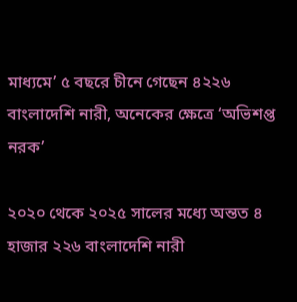মাধ্যমে’ ৫ বছরে চীনে গেছেন ৪২২৬ বাংলাদেশি নারী, অনেকের ক্ষেত্রে ‘অভিশপ্ত নরক’

২০২০ থেকে ২০২৫ সালের মধ্যে অন্তত ৪ হাজার ২২৬ বাংলাদেশি নারী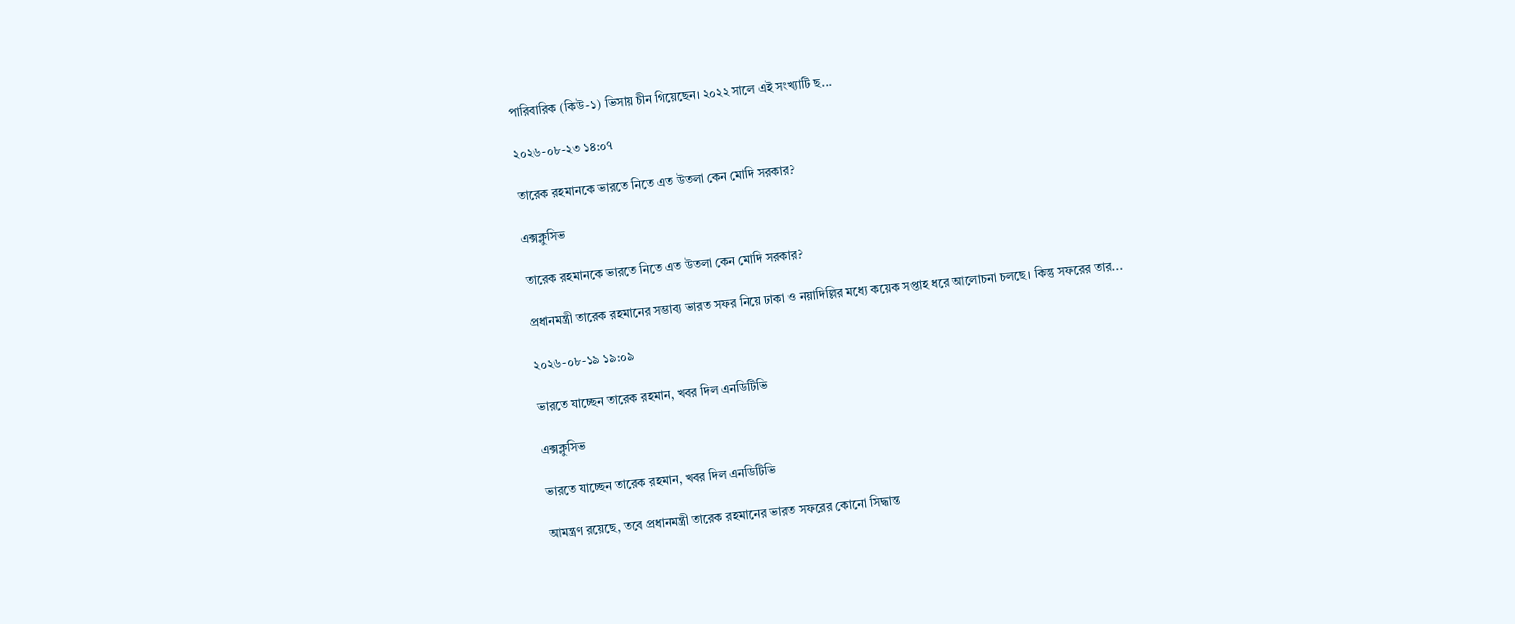পারিবারিক (কিউ-১) ভিসায় চীন গিয়েছেন। ২০২২ সালে এই সংখ্যাটি ছ...

২০২৬-০৮-২৩ ১৪:০৭

তারেক রহমানকে ভারতে নিতে এত উতলা কেন মোদি সরকার?

এক্সক্লুসিভ

তারেক রহমানকে ভারতে নিতে এত উতলা কেন মোদি সরকার?

প্রধানমন্ত্রী তারেক রহমানের সম্ভাব্য ভারত সফর নিয়ে ঢাকা ও নয়াদিল্লির মধ্যে কয়েক সপ্তাহ ধরে আলোচনা চলছে। কিন্তু সফরের তার...

২০২৬-০৮-১৯ ১৯:০৯

ভারতে যাচ্ছেন তারেক রহমান, খবর দিল এনডিটিভি

এক্সক্লুসিভ

ভারতে যাচ্ছেন তারেক রহমান, খবর দিল এনডিটিভি

আমন্ত্রণ রয়েছে, তবে প্রধানমন্ত্রী তারেক রহমানের ভারত সফরের কোনো সিদ্ধান্ত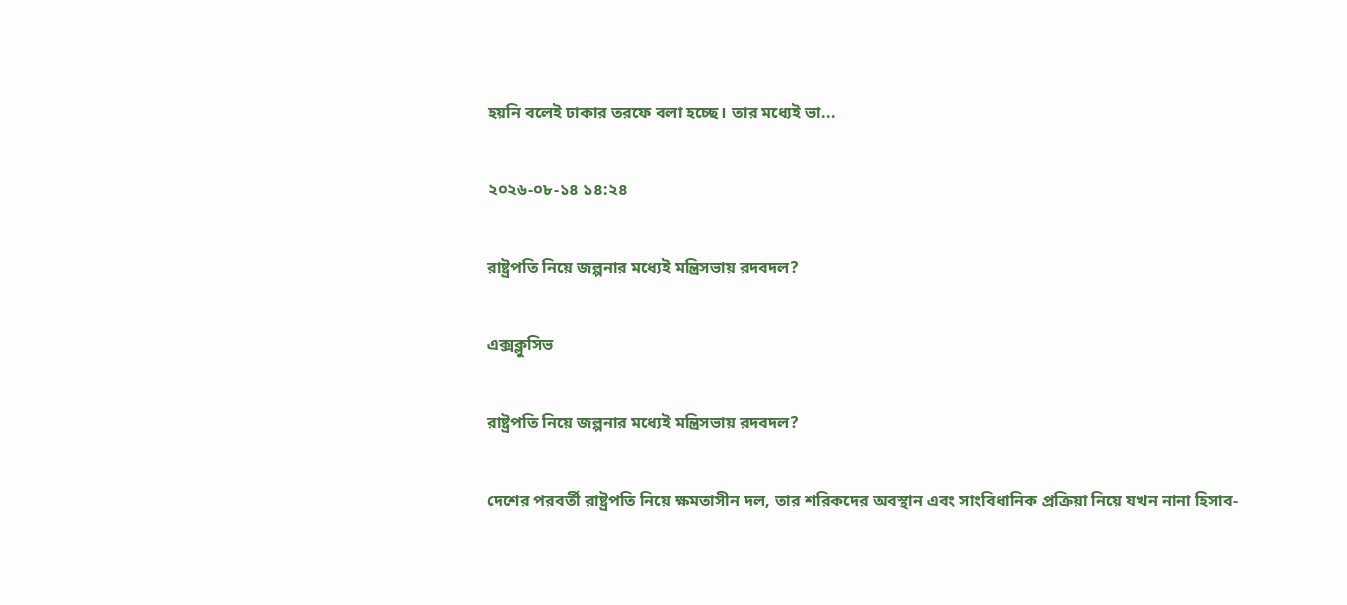হয়নি বলেই ঢাকার তরফে বলা হচ্ছে। তার মধ্যেই ভা...

২০২৬-০৮-১৪ ১৪:২৪

রাষ্ট্রপতি নিয়ে জল্পনার মধ্যেই মন্ত্রিসভায় রদবদল?

এক্সক্লুসিভ

রাষ্ট্রপতি নিয়ে জল্পনার মধ্যেই মন্ত্রিসভায় রদবদল?

দেশের পরবর্তী রাষ্ট্রপতি নিয়ে ক্ষমতাসীন দল, তার শরিকদের অবস্থান এবং সাংবিধানিক প্রক্রিয়া নিয়ে যখন নানা হিসাব-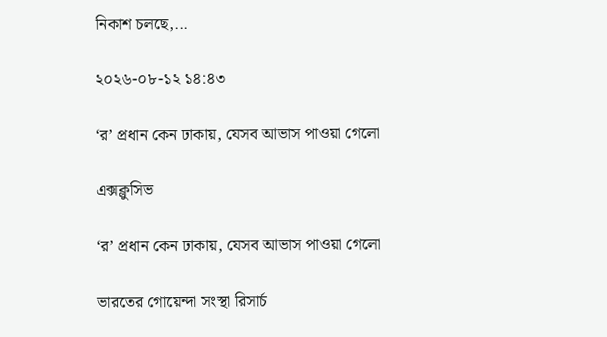নিকাশ চলছে,...

২০২৬-০৮-১২ ১৪:৪৩

‘র’ প্রধান কেন ঢাকায়, যেসব আভাস পাওয়া গেলো

এক্সক্লুসিভ

‘র’ প্রধান কেন ঢাকায়, যেসব আভাস পাওয়া গেলো

ভারতের গোয়েন্দা সংস্থা রিসার্চ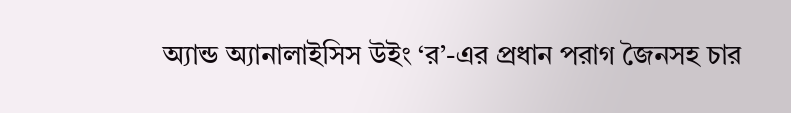অ্যান্ড অ্যানালাইসিস উইং ‘র’-এর প্রধান পরাগ জৈনসহ চার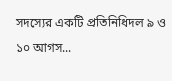সদস্যের একটি প্রতিনিধিদল ৯ ও ১০ আগস...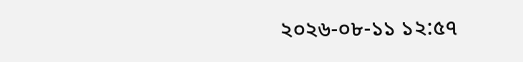২০২৬-০৮-১১ ১২:৫৭